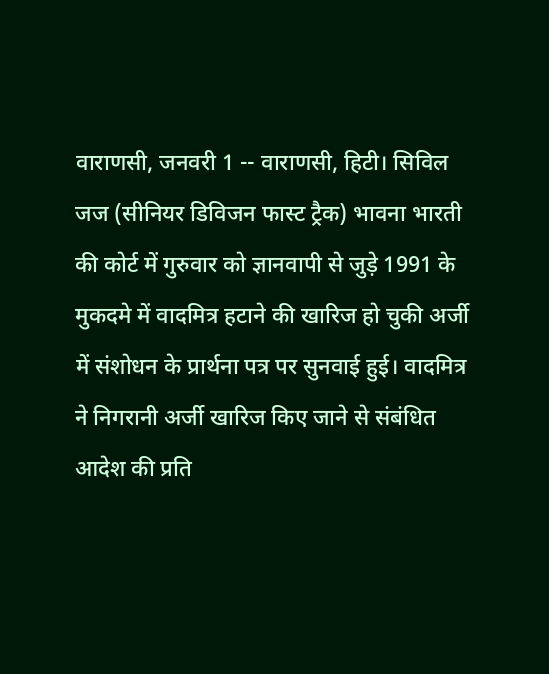वाराणसी, जनवरी 1 -- वाराणसी, हिटी। सिविल जज (सीनियर डिविजन फास्ट ट्रैक) भावना भारती की कोर्ट में गुरुवार को ज्ञानवापी से जुड़े 1991 के मुकदमे में वादमित्र हटाने की खारिज हो चुकी अर्जी में संशोधन के प्रार्थना पत्र पर सुनवाई हुई। वादमित्र ने निगरानी अर्जी खारिज किए जाने से संबंधित आदेश की प्रति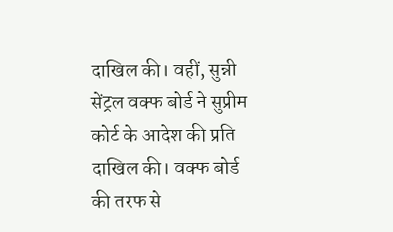दाखिल की। वहीं, सुन्नी सेंट्रल वक्फ बोर्ड ने सुप्रीम कोर्ट के आदेश की प्रति दाखिल की। वक्फ बोर्ड की तरफ से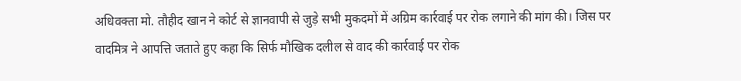अधिवक्ता मो. तौहीद खान ने कोर्ट से ज्ञानवापी से जुड़े सभी मुकदमों में अग्रिम कार्रवाई पर रोक लगाने की मांग की। जिस पर वादमित्र ने आपत्ति जताते हुए कहा कि सिर्फ मौखिक दलील से वाद की कार्रवाई पर रोक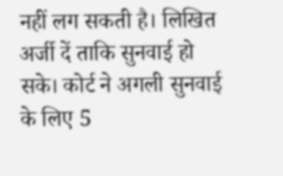नहीं लग सकती है। लिखित अर्जी दें ताकि सुनवाई हो सके। कोर्ट ने अगली सुनवाई के लिए 5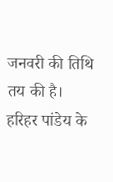जनवरी की तिथि तय की है। हरिहर पांडेय के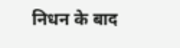निधन के बाद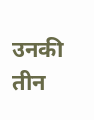उनकी तीन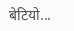बेटियो...